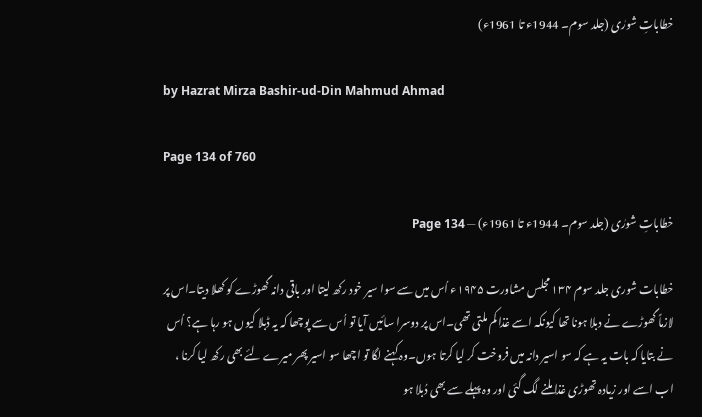خطاباتِ شورٰی (جلد سوم۔ 1944ء تا 1961ء)

by Hazrat Mirza Bashir-ud-Din Mahmud Ahmad

Page 134 of 760

خطاباتِ شورٰی (جلد سوم۔ 1944ء تا 1961ء) — Page 134

خطابات شوری جلد سوم ۱۳۴ مجلس مشاورت ۱۹۴۵ء اُس میں سے سوا سیر خود رکھ لیتا اور باقی دانہ گھوڑے کو کھلا دیتا۔اس پر لازماً گھوڑے نے دبلا ہونا تھا کیونکہ اسے غذا کم ملتی تھی۔اس پر دوسرا سائیں آیا تو اُس سے پوچھا کہ یہ ڈبلا کیوں ہو رہا ہے؟ اُس نے بتایا کہ بات یہ ہے کہ سو اسیر دانہ میں فروخت کر لیا کرتا ہوں۔وہ کہنے لگا تو اچھا سو اسیر پھر میرے لئے بھی رکھ لیا کرنا ، اب اسے اور زیادہ تھوڑی غذا ملنے لگ گئی اور وہ پہلے سے بھی دُبلا ہو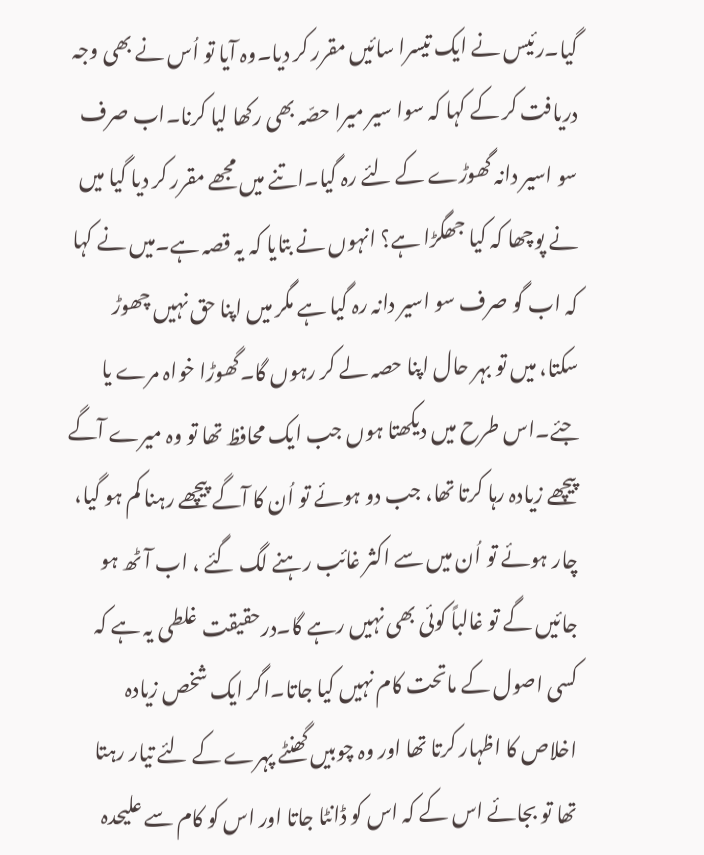گیا۔رئیس نے ایک تیسرا سائیں مقرر کر دیا۔وہ آیا تو اُس نے بھی وجہ دریافت کر کے کہا کہ سوا سیر میرا حصّہ بھی رکھا لیا کرنا۔اب صرف سو اسیر دانہ گھوڑے کے لئے رہ گیا۔اتنے میں مجھے مقرر کر دیا گیا میں نے پوچھا کہ کیا جھگڑا ہے؟ انہوں نے بتایا کہ یہ قصہ ہے۔میں نے کہا کہ اب گو صرف سو اسیر دانہ رہ گیا ہے مگر میں اپنا حق نہیں چھوڑ سکتا، میں تو بہر حال اپنا حصہ لے کر رہوں گا۔گھوڑا خواہ مرے یا جئے۔اس طرح میں دیکھتا ہوں جب ایک محافظ تھا تو وہ میرے آگے پیچھے زیادہ رہا کرتا تھا، جب دو ہوئے تو اُن کا آگے پیچھے رہنا کم ہو گیا، چار ہوئے تو اُن میں سے اکثر غائب رہنے لگ گئے ، اب آٹھ ہو جائیں گے تو غالباً کوئی بھی نہیں رہے گا۔درحقیقت غلطی یہ ہے کہ کسی اصول کے ماتحت کام نہیں کیا جاتا۔اگر ایک شخص زیادہ اخلاص کا اظہار کرتا تھا اور وہ چوبیں گھنٹے پہرے کے لئے تیار رہتا تھا تو بجائے اس کے کہ اس کو ڈانٹا جاتا اور اس کو کام سے علیحدہ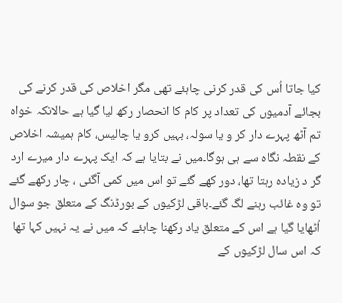کیا جاتا اُس کی قدر کرنی چاہئے تھی مگر اخلاص کی قدر کرنے کی بجائے آدمیوں کی تعداد پر کام کا انحصار رکھ لیا گیا ہے حالانکہ خواہ تم آٹھ پہرے دار کر و یا سولہ، بہیں کرو یا چالیس، کام ہمیشہ اخلاص کے نقطہ نگاہ سے ہی ہوگا۔میں نے بتایا ہے کہ ایک پہرے دار میرے ارد گر د زیادہ رہتا تھا، دور کھے گئے تو اس میں کمی آگئی ، چار رکھے گئے تو وہ غائب رہنے لگ گئے۔باقی لڑکیوں کے بورڈنگ کے متعلق جو سوال اُٹھایا گیا ہے اس کے متعلق یاد رکھنا چاہئے کہ میں نے یہ نہیں کہا تھا کہ اس سال لڑکیوں کے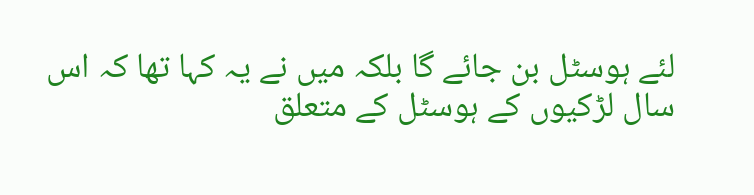لئے ہوسٹل بن جائے گا بلکہ میں نے یہ کہا تھا کہ اس سال لڑکیوں کے ہوسٹل کے متعلق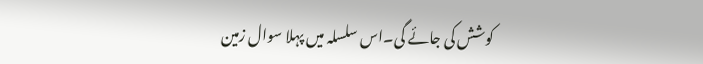کوشش کی جائے گی۔اس سلسلہ میں پہلا سوال زمین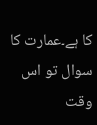کا ہے۔عمارت کا سوال تو اس وقت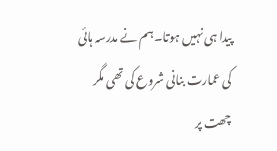پیدا ہی نہیں ہوتا۔ہم نے مدرسہ ہائی کی عمارت بنانی شروع کی تھی مگر چھت پر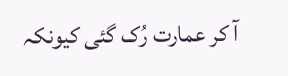آ کر عمارت رُک گئی کیونکہ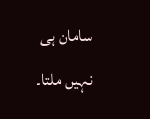سامان ہی نہیں ملتا۔